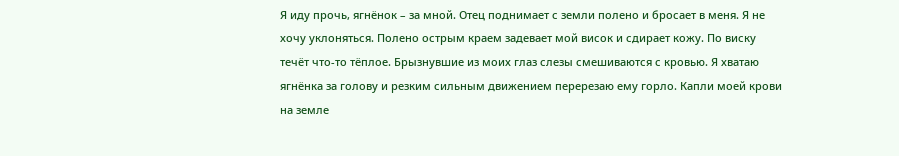Я иду прочь, ягнёнок – за мной. Отец поднимает с земли полено и бросает в меня. Я не хочу уклоняться. Полено острым краем задевает мой висок и сдирает кожу. По виску течёт что-то тёплое. Брызнувшие из моих глаз слезы смешиваются с кровью. Я хватаю ягнёнка за голову и резким сильным движением перерезаю ему горло. Капли моей крови на земле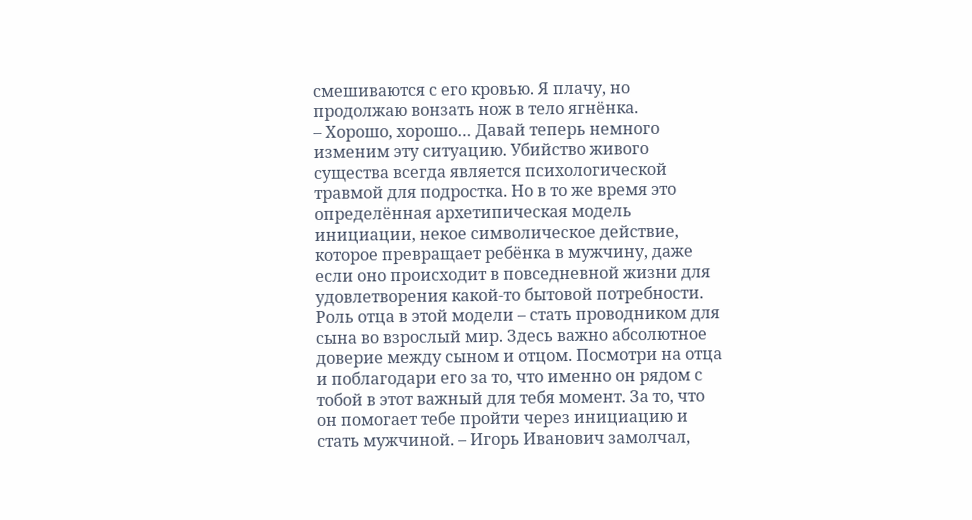смешиваются с его кровью. Я плачу, но продолжаю вонзать нож в тело ягнёнка.
– Хорошо, хорошо… Давай теперь немного изменим эту ситуацию. Убийство живого существа всегда является психологической травмой для подростка. Но в то же время это определённая архетипическая модель инициации, некое символическое действие, которое превращает ребёнка в мужчину, даже если оно происходит в повседневной жизни для удовлетворения какой-то бытовой потребности. Роль отца в этой модели – стать проводником для сына во взрослый мир. Здесь важно абсолютное доверие между сыном и отцом. Посмотри на отца и поблагодари его за то, что именно он рядом с тобой в этот важный для тебя момент. За то, что он помогает тебе пройти через инициацию и стать мужчиной. – Игорь Иванович замолчал,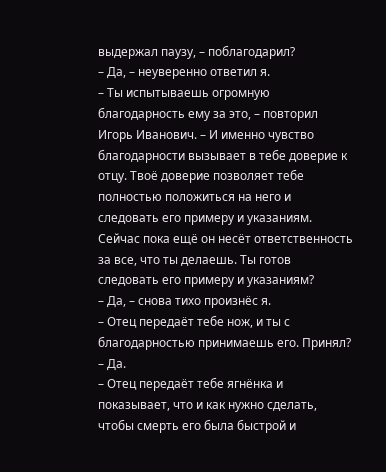выдержал паузу, – поблагодарил?
– Да, – неуверенно ответил я.
– Ты испытываешь огромную благодарность ему за это, – повторил Игорь Иванович. – И именно чувство благодарности вызывает в тебе доверие к отцу. Твоё доверие позволяет тебе полностью положиться на него и следовать его примеру и указаниям. Сейчас пока ещё он несёт ответственность за все, что ты делаешь. Ты готов следовать его примеру и указаниям?
– Да, – снова тихо произнёс я.
– Отец передаёт тебе нож, и ты с благодарностью принимаешь его. Принял?
– Да.
– Отец передаёт тебе ягнёнка и показывает, что и как нужно сделать, чтобы смерть его была быстрой и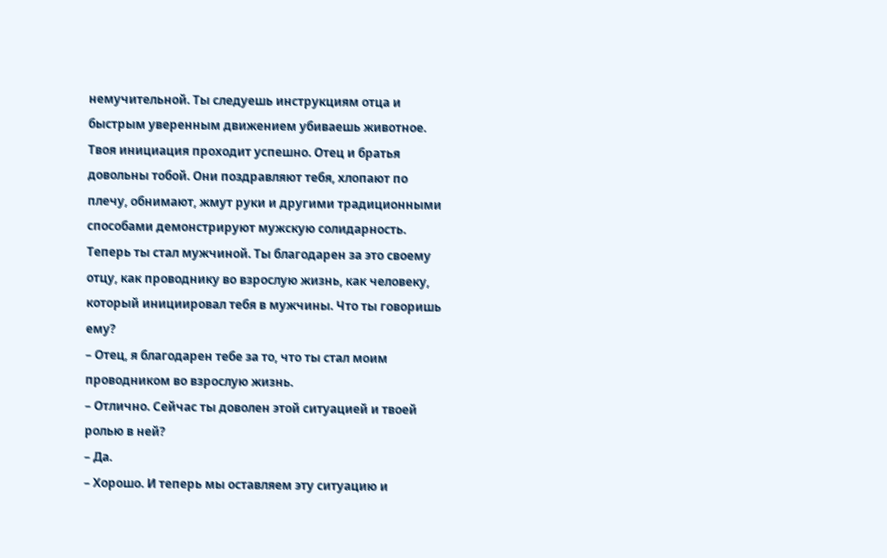немучительной. Ты следуешь инструкциям отца и быстрым уверенным движением убиваешь животное. Твоя инициация проходит успешно. Отец и братья довольны тобой. Они поздравляют тебя, хлопают по плечу, обнимают, жмут руки и другими традиционными способами демонстрируют мужскую солидарность. Теперь ты стал мужчиной. Ты благодарен за это своему отцу, как проводнику во взрослую жизнь, как человеку, который инициировал тебя в мужчины. Что ты говоришь ему?
– Отец, я благодарен тебе за то, что ты стал моим проводником во взрослую жизнь.
– Отлично. Сейчас ты доволен этой ситуацией и твоей ролью в ней?
– Да.
– Хорошо. И теперь мы оставляем эту ситуацию и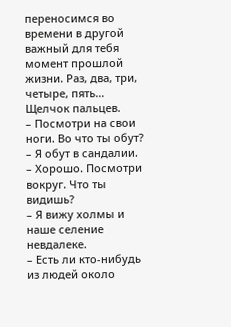переносимся во времени в другой важный для тебя момент прошлой жизни. Раз, два, три, четыре, пять…
Щелчок пальцев.
– Посмотри на свои ноги. Во что ты обут?
– Я обут в сандалии.
– Хорошо. Посмотри вокруг. Что ты видишь?
– Я вижу холмы и наше селение невдалеке.
– Есть ли кто-нибудь из людей около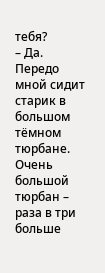тебя?
– Да. Передо мной сидит старик в большом тёмном тюрбане. Очень большой тюрбан – раза в три больше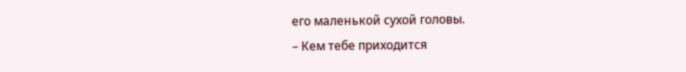его маленькой сухой головы.
– Кем тебе приходится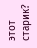этот старик?